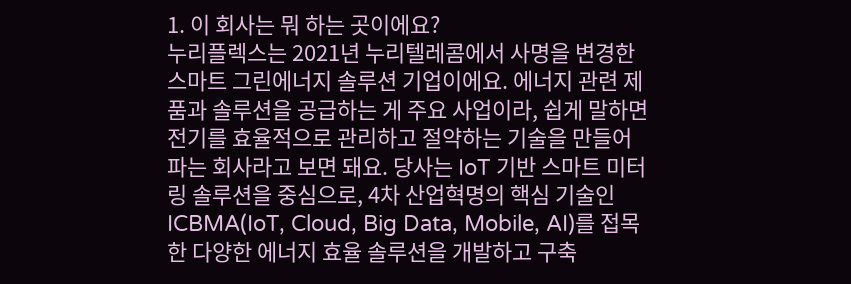1. 이 회사는 뭐 하는 곳이에요?
누리플렉스는 2021년 누리텔레콤에서 사명을 변경한 스마트 그린에너지 솔루션 기업이에요. 에너지 관련 제품과 솔루션을 공급하는 게 주요 사업이라, 쉽게 말하면 전기를 효율적으로 관리하고 절약하는 기술을 만들어 파는 회사라고 보면 돼요. 당사는 IoT 기반 스마트 미터링 솔루션을 중심으로, 4차 산업혁명의 핵심 기술인 ICBMA(IoT, Cloud, Big Data, Mobile, AI)를 접목한 다양한 에너지 효율 솔루션을 개발하고 구축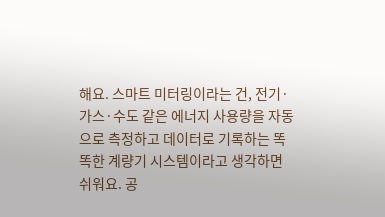해요. 스마트 미터링이라는 건, 전기·가스·수도 같은 에너지 사용량을 자동으로 측정하고 데이터로 기록하는 똑똑한 계량기 시스템이라고 생각하면 쉬워요. 공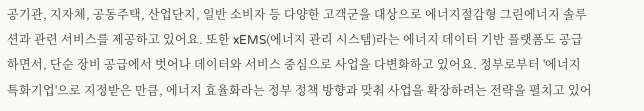공기관, 지자체, 공동주택, 산업단지, 일반 소비자 등 다양한 고객군을 대상으로 에너지절감형 그린에너지 솔루션과 관련 서비스를 제공하고 있어요. 또한 xEMS(에너지 관리 시스템)라는 에너지 데이터 기반 플랫폼도 공급하면서, 단순 장비 공급에서 벗어나 데이터와 서비스 중심으로 사업을 다변화하고 있어요. 정부로부터 '에너지 특화기업'으로 지정받은 만큼, 에너지 효율화라는 정부 정책 방향과 맞춰 사업을 확장하려는 전략을 펼치고 있어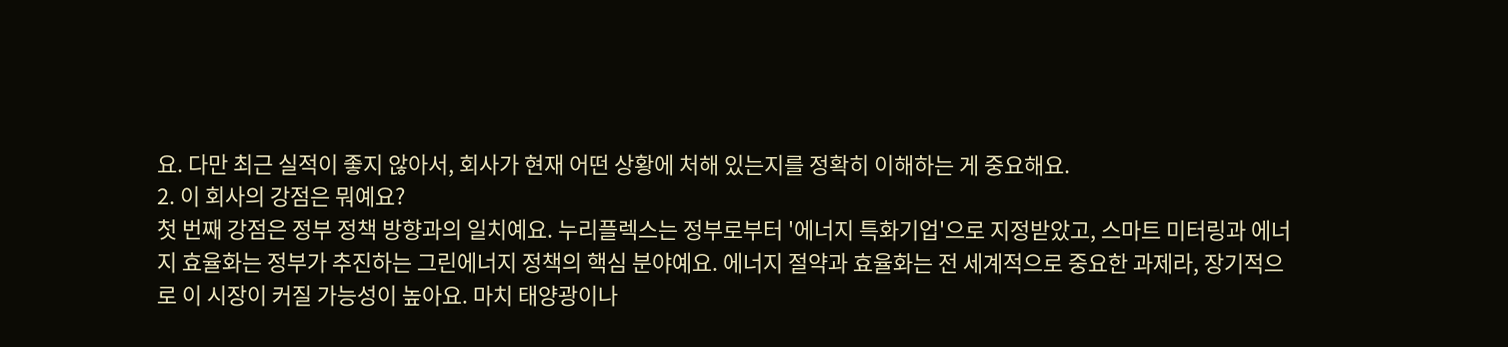요. 다만 최근 실적이 좋지 않아서, 회사가 현재 어떤 상황에 처해 있는지를 정확히 이해하는 게 중요해요.
2. 이 회사의 강점은 뭐예요?
첫 번째 강점은 정부 정책 방향과의 일치예요. 누리플렉스는 정부로부터 '에너지 특화기업'으로 지정받았고, 스마트 미터링과 에너지 효율화는 정부가 추진하는 그린에너지 정책의 핵심 분야예요. 에너지 절약과 효율화는 전 세계적으로 중요한 과제라, 장기적으로 이 시장이 커질 가능성이 높아요. 마치 태양광이나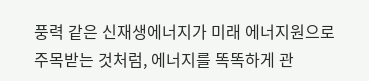풍력 같은 신재생에너지가 미래 에너지원으로 주목받는 것처럼, 에너지를 똑똑하게 관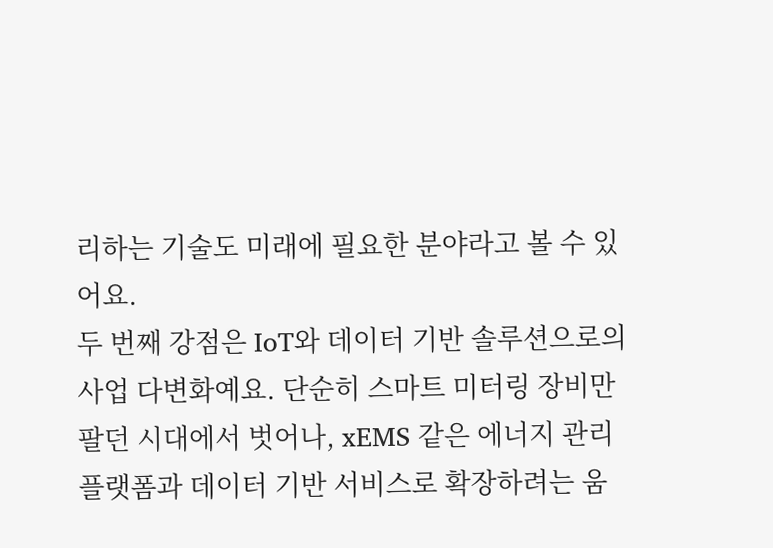리하는 기술도 미래에 필요한 분야라고 볼 수 있어요.
두 번째 강점은 IoT와 데이터 기반 솔루션으로의 사업 다변화예요. 단순히 스마트 미터링 장비만 팔던 시대에서 벗어나, xEMS 같은 에너지 관리 플랫폼과 데이터 기반 서비스로 확장하려는 움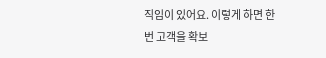직임이 있어요. 이렇게 하면 한 번 고객을 확보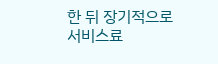한 뒤 장기적으로 서비스료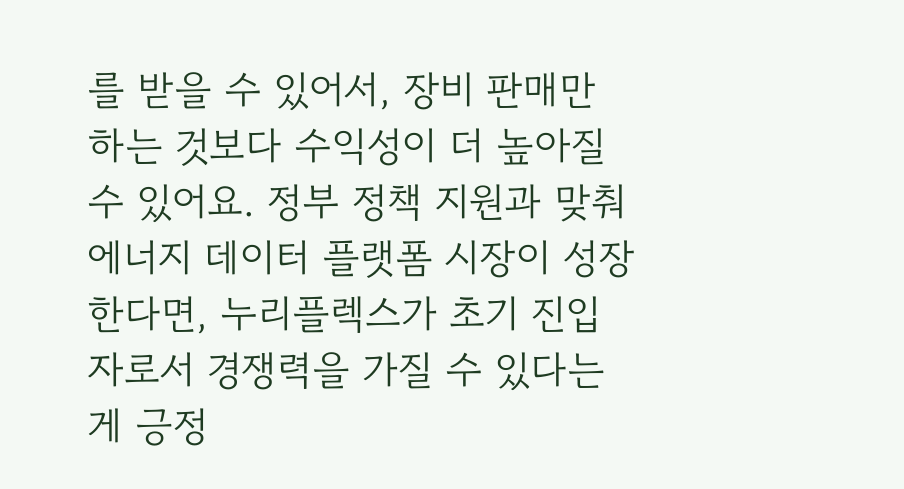를 받을 수 있어서, 장비 판매만 하는 것보다 수익성이 더 높아질 수 있어요. 정부 정책 지원과 맞춰 에너지 데이터 플랫폼 시장이 성장한다면, 누리플렉스가 초기 진입자로서 경쟁력을 가질 수 있다는 게 긍정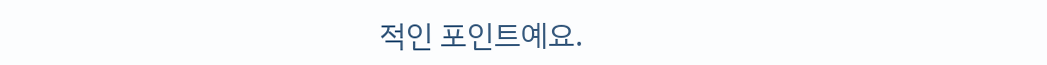적인 포인트예요.